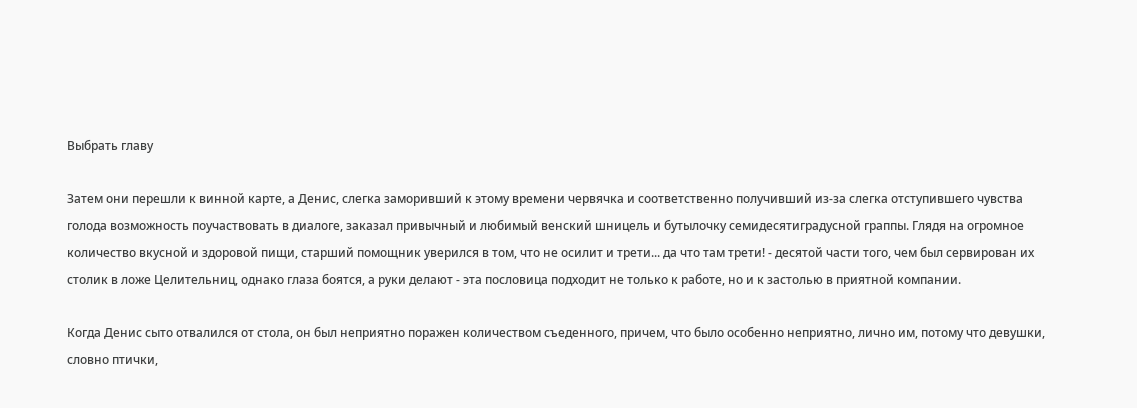Выбрать главу

Затем они перешли к винной карте, а Денис, слегка заморивший к этому времени червячка и соответственно получивший из-за слегка отступившего чувства голода возможность поучаствовать в диалоге, заказал привычный и любимый венский шницель и бутылочку семидесятиградусной граппы. Глядя на огромное количество вкусной и здоровой пищи, старший помощник уверился в том, что не осилит и трети... да что там трети! - десятой части того, чем был сервирован их столик в ложе Целительниц, однако глаза боятся, а руки делают - эта пословица подходит не только к работе, но и к застолью в приятной компании.

Когда Денис сыто отвалился от стола, он был неприятно поражен количеством съеденного, причем, что было особенно неприятно, лично им, потому что девушки, словно птички,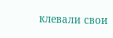клевали свои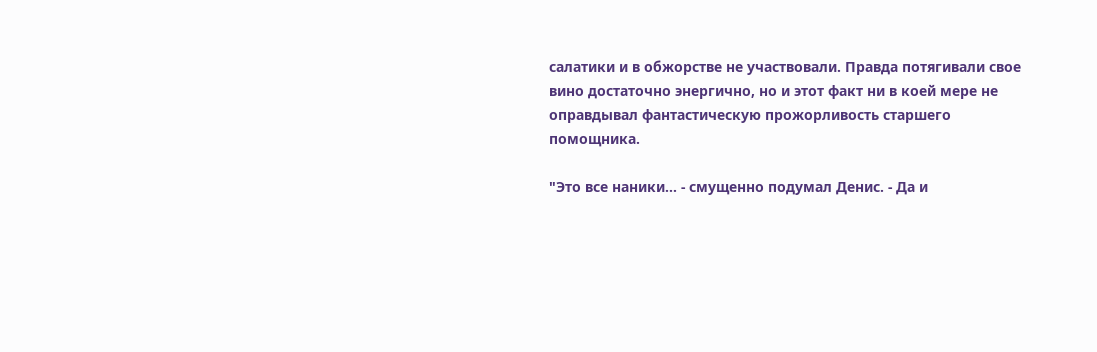салатики и в обжорстве не участвовали. Правда потягивали свое вино достаточно энергично, но и этот факт ни в коей мере не оправдывал фантастическую прожорливость старшего помощника.

"Это все наники... - смущенно подумал Денис. - Да и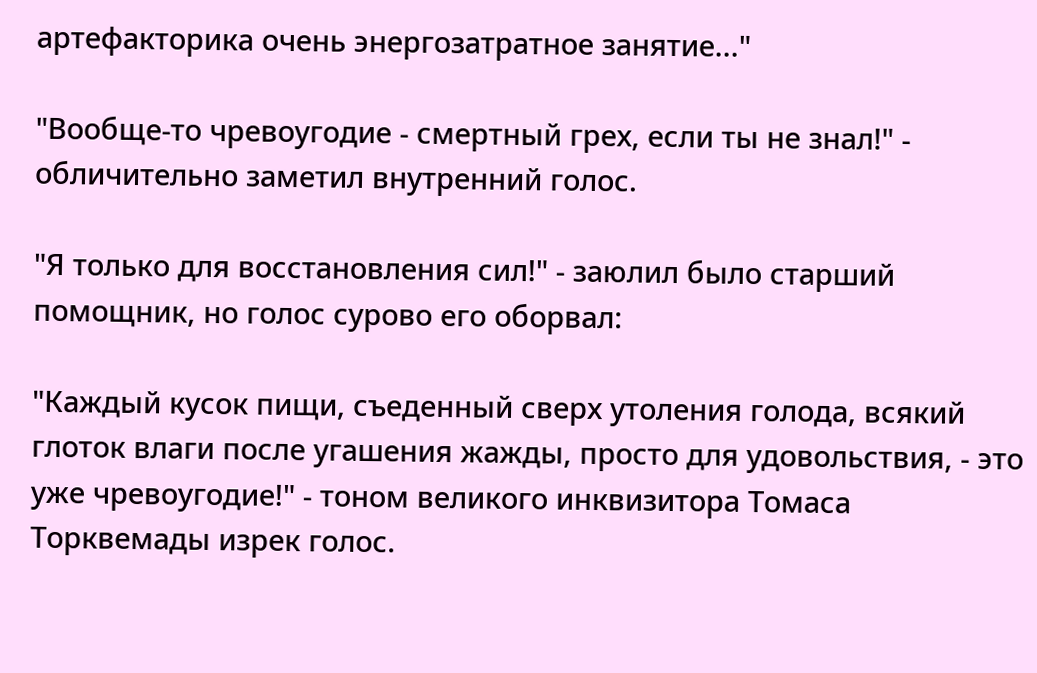артефакторика очень энергозатратное занятие..."

"Вообще-то чревоугодие - смертный грех, если ты не знал!" - обличительно заметил внутренний голос.

"Я только для восстановления сил!" - заюлил было старший помощник, но голос сурово его оборвал:

"Каждый кусок пищи, съеденный сверх утоления голода, всякий глоток влаги после угашения жажды, просто для удовольствия, - это уже чревоугодие!" - тоном великого инквизитора Томаса Торквемады изрек голос.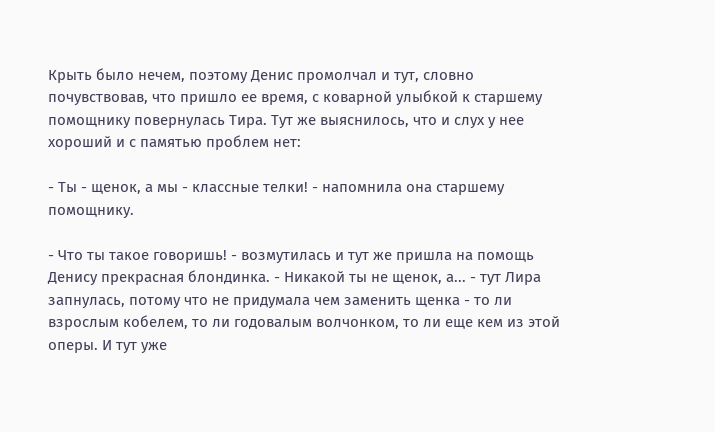Крыть было нечем, поэтому Денис промолчал и тут, словно почувствовав, что пришло ее время, с коварной улыбкой к старшему помощнику повернулась Тира. Тут же выяснилось, что и слух у нее хороший и с памятью проблем нет:

- Ты - щенок, а мы - классные телки! - напомнила она старшему помощнику.

- Что ты такое говоришь! - возмутилась и тут же пришла на помощь Денису прекрасная блондинка. - Никакой ты не щенок, а... - тут Лира запнулась, потому что не придумала чем заменить щенка - то ли взрослым кобелем, то ли годовалым волчонком, то ли еще кем из этой оперы. И тут уже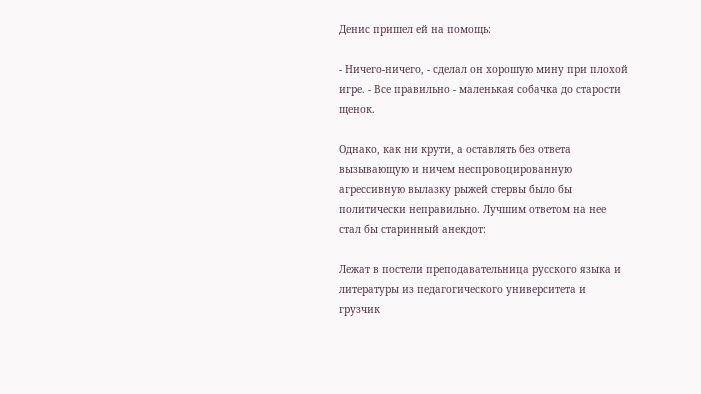Денис пришел ей на помощь:

- Ничего-ничего, - сделал он хорошую мину при плохой игре. - Все правильно - маленькая собачка до старости щенок.

Однако, как ни крути, а оставлять без ответа вызывающую и ничем неспровоцированную агрессивную вылазку рыжей стервы было бы политически неправильно. Лучшим ответом на нее стал бы старинный анекдот:

Лежат в постели преподавательница русского языка и литературы из педагогического университета и грузчик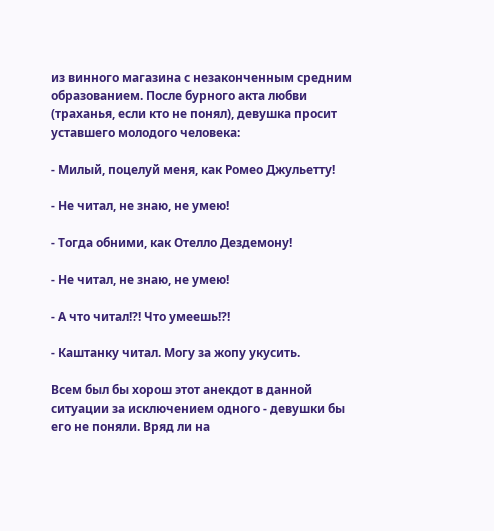из винного магазина с незаконченным средним образованием. После бурного акта любви (траханья, если кто не понял), девушка просит уставшего молодого человека:

- Милый, поцелуй меня, как Ромео Джульетту!

- Не читал, не знаю, не умею!

- Тогда обними, как Отелло Дездемону!

- Не читал, не знаю, не умею!

- А что читал!?! Что умеешь!?!

- Каштанку читал. Могу за жопу укусить.

Всем был бы хорош этот анекдот в данной ситуации за исключением одного - девушки бы его не поняли. Вряд ли на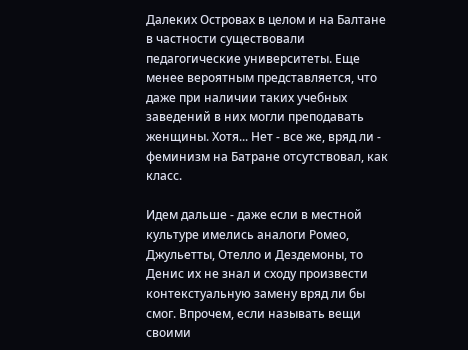Далеких Островах в целом и на Балтане в частности существовали педагогические университеты. Еще менее вероятным представляется, что даже при наличии таких учебных заведений в них могли преподавать женщины. Хотя... Нет - все же, вряд ли - феминизм на Батране отсутствовал, как класс.

Идем дальше - даже если в местной культуре имелись аналоги Ромео, Джульетты, Отелло и Дездемоны, то Денис их не знал и сходу произвести контекстуальную замену вряд ли бы смог. Впрочем, если называть вещи своими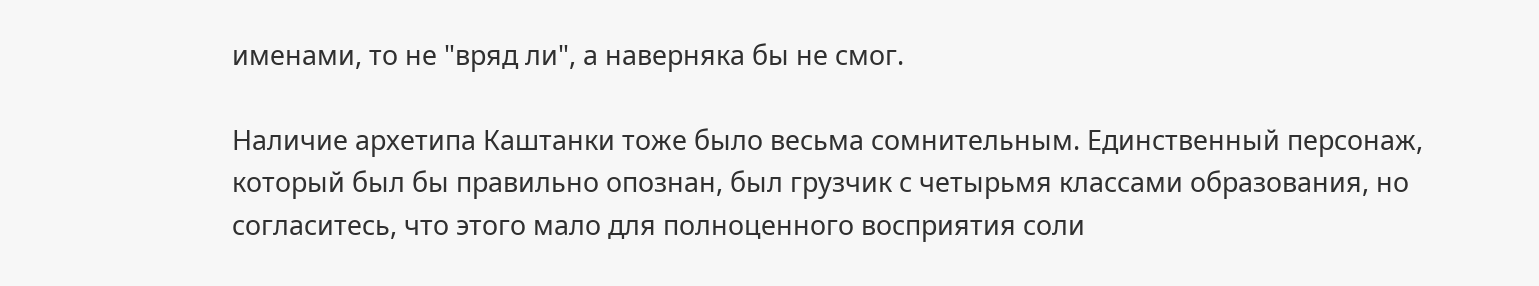именами, то не "вряд ли", а наверняка бы не смог.

Наличие архетипа Каштанки тоже было весьма сомнительным. Единственный персонаж, который был бы правильно опознан, был грузчик с четырьмя классами образования, но согласитесь, что этого мало для полноценного восприятия соли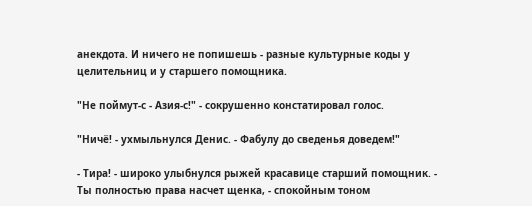анекдота. И ничего не попишешь - разные культурные коды у целительниц и у старшего помощника.

"Не поймут-с - Азия-с!" - сокрушенно констатировал голос.

"Ничё! - ухмыльнулся Денис. - Фабулу до сведенья доведем!"

- Тира! - широко улыбнулся рыжей красавице старший помощник. - Ты полностью права насчет щенка, - спокойным тоном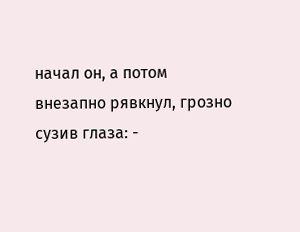начал он, а потом внезапно рявкнул, грозно сузив глаза: -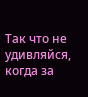Так что не удивляйся, когда за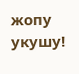жопу укушу!